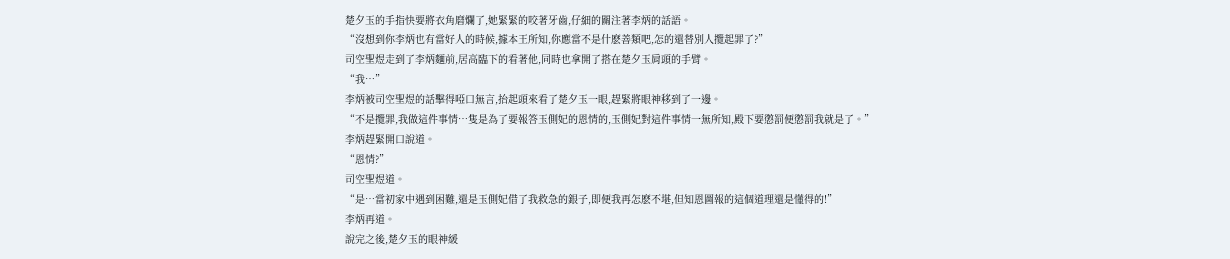楚夕玉的手指快要將衣角磨爛了,她緊緊的咬著牙齒,仔細的關注著李炳的話語。
“沒想到你李炳也有當好人的時候,據本王所知,你應當不是什麽善類吧,怎的還替別人攬起罪了?”
司空聖煜走到了李炳麵前,居高臨下的看著他,同時也拿開了搭在楚夕玉肩頭的手臂。
“我…”
李炳被司空聖煜的話擊得啞口無言,抬起頭來看了楚夕玉一眼,趕緊將眼神移到了一邊。
“不是攬罪,我做這件事情…隻是為了要報答玉側妃的恩情的,玉側妃對這件事情一無所知,殿下要懲罰便懲罰我就是了。”
李炳趕緊開口說道。
“恩情?”
司空聖煜道。
“是…當初家中遇到困難,還是玉側妃借了我救急的銀子,即便我再怎麽不堪,但知恩圖報的這個道理還是懂得的!”
李炳再道。
說完之後,楚夕玉的眼神緩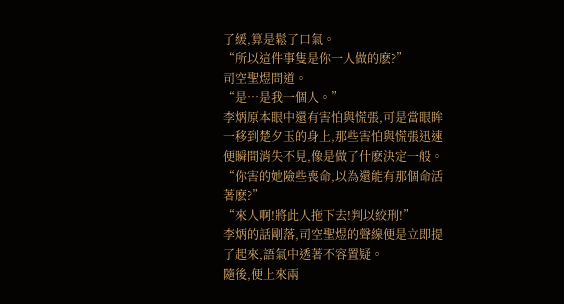了緩,算是鬆了口氣。
“所以這件事隻是你一人做的麽?”
司空聖煜問道。
“是…是我一個人。”
李炳原本眼中還有害怕與慌張,可是當眼眸一移到楚夕玉的身上,那些害怕與慌張迅速便瞬間消失不見,像是做了什麽決定一般。
“你害的她險些喪命,以為還能有那個命活著麽?”
“來人啊!將此人拖下去!判以絞刑!”
李炳的話剛落,司空聖煜的聲線便是立即提了起來,語氣中透著不容置疑。
隨後,便上來兩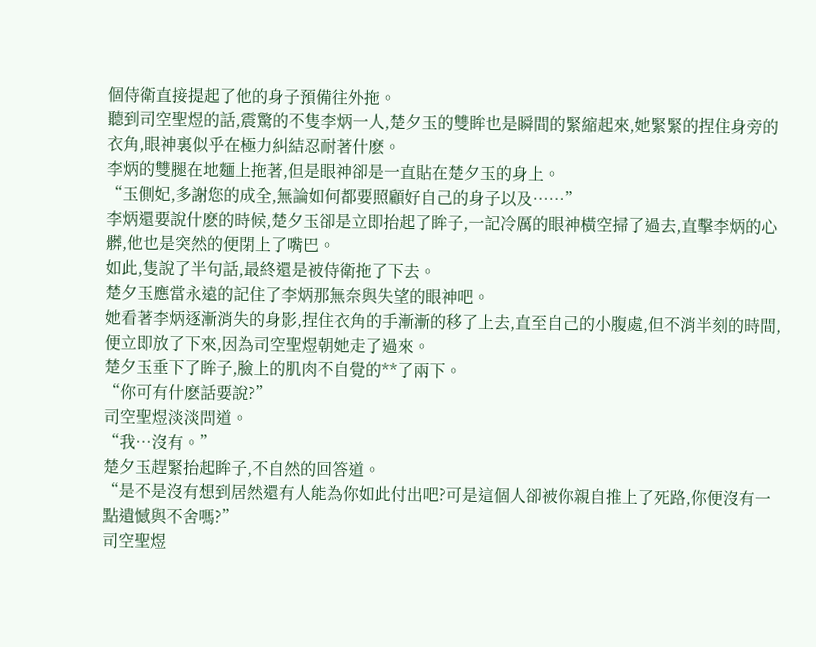個侍衛直接提起了他的身子預備往外拖。
聽到司空聖煜的話,震驚的不隻李炳一人,楚夕玉的雙眸也是瞬間的緊縮起來,她緊緊的捏住身旁的衣角,眼神裏似乎在極力糾結忍耐著什麽。
李炳的雙腿在地麵上拖著,但是眼神卻是一直貼在楚夕玉的身上。
“玉側妃,多謝您的成全,無論如何都要照顧好自己的身子以及……”
李炳還要說什麽的時候,楚夕玉卻是立即抬起了眸子,一記冷厲的眼神橫空掃了過去,直擊李炳的心髒,他也是突然的便閉上了嘴巴。
如此,隻說了半句話,最終還是被侍衛拖了下去。
楚夕玉應當永遠的記住了李炳那無奈與失望的眼神吧。
她看著李炳逐漸消失的身影,捏住衣角的手漸漸的移了上去,直至自己的小腹處,但不消半刻的時間,便立即放了下來,因為司空聖煜朝她走了過來。
楚夕玉垂下了眸子,臉上的肌肉不自覺的**了兩下。
“你可有什麽話要說?”
司空聖煜淡淡問道。
“我…沒有。”
楚夕玉趕緊抬起眸子,不自然的回答道。
“是不是沒有想到居然還有人能為你如此付出吧?可是這個人卻被你親自推上了死路,你便沒有一點遺憾與不舍嗎?”
司空聖煜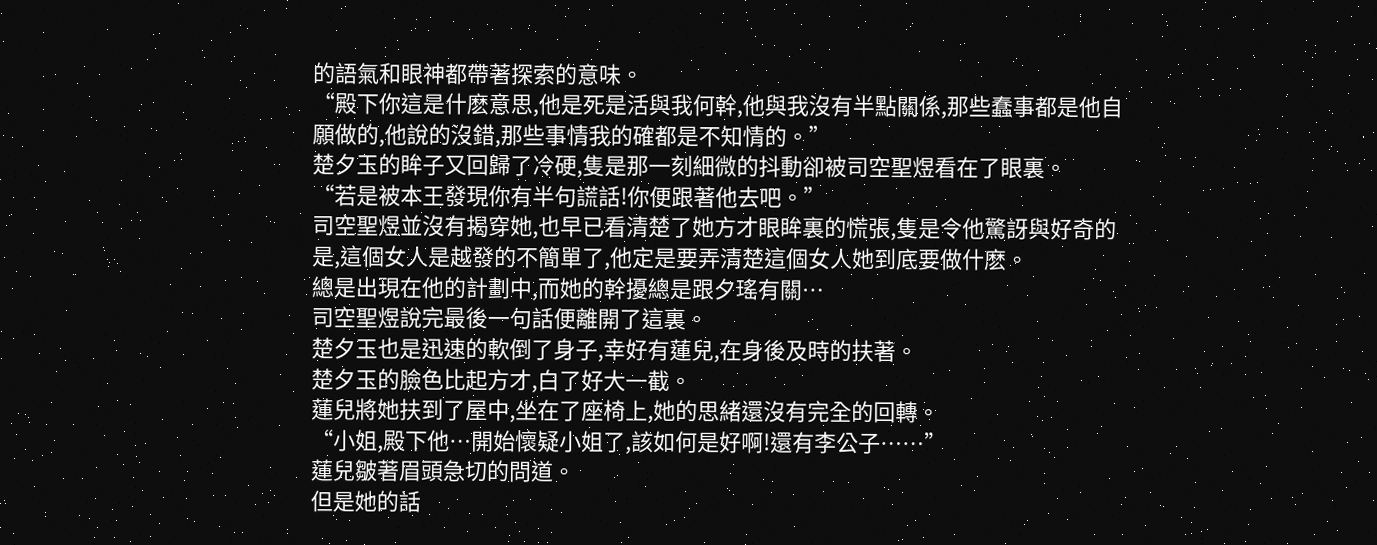的語氣和眼神都帶著探索的意味。
“殿下你這是什麽意思,他是死是活與我何幹,他與我沒有半點關係,那些蠢事都是他自願做的,他說的沒錯,那些事情我的確都是不知情的。”
楚夕玉的眸子又回歸了冷硬,隻是那一刻細微的抖動卻被司空聖煜看在了眼裏。
“若是被本王發現你有半句謊話!你便跟著他去吧。”
司空聖煜並沒有揭穿她,也早已看清楚了她方才眼眸裏的慌張,隻是令他驚訝與好奇的是,這個女人是越發的不簡單了,他定是要弄清楚這個女人她到底要做什麽。
總是出現在他的計劃中,而她的幹擾總是跟夕瑤有關…
司空聖煜說完最後一句話便離開了這裏。
楚夕玉也是迅速的軟倒了身子,幸好有蓮兒,在身後及時的扶著。
楚夕玉的臉色比起方才,白了好大一截。
蓮兒將她扶到了屋中,坐在了座椅上,她的思緒還沒有完全的回轉。
“小姐,殿下他…開始懷疑小姐了,該如何是好啊!還有李公子……”
蓮兒皺著眉頭急切的問道。
但是她的話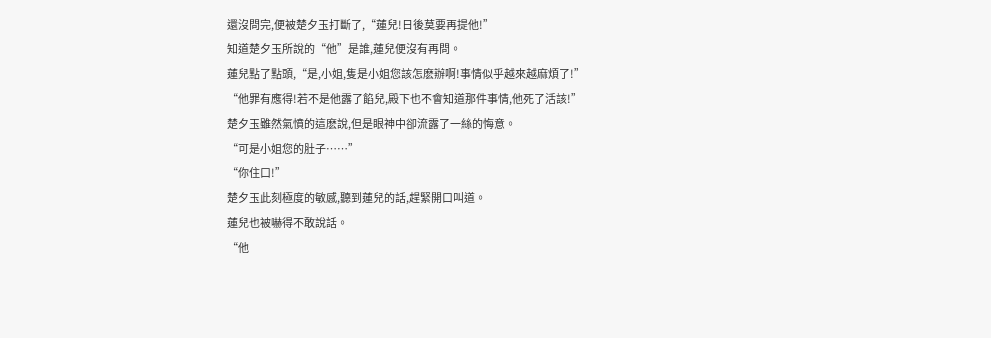還沒問完,便被楚夕玉打斷了,“蓮兒!日後莫要再提他!”
知道楚夕玉所說的“他”是誰,蓮兒便沒有再問。
蓮兒點了點頭,“是,小姐,隻是小姐您該怎麽辦啊!事情似乎越來越麻煩了!”
“他罪有應得!若不是他露了餡兒,殿下也不會知道那件事情,他死了活該!”
楚夕玉雖然氣憤的這麽說,但是眼神中卻流露了一絲的悔意。
“可是小姐您的肚子……”
“你住口!”
楚夕玉此刻極度的敏感,聽到蓮兒的話,趕緊開口叫道。
蓮兒也被嚇得不敢說話。
“他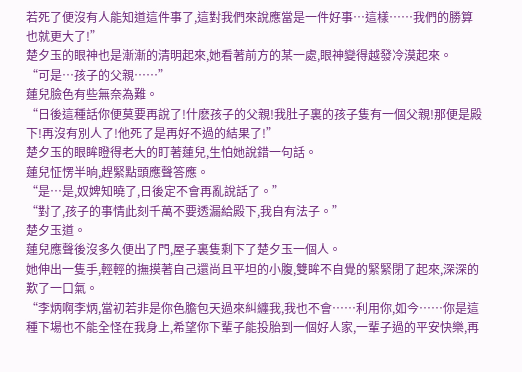若死了便沒有人能知道這件事了,這對我們來說應當是一件好事…這樣……我們的勝算也就更大了!”
楚夕玉的眼神也是漸漸的清明起來,她看著前方的某一處,眼神變得越發冷漠起來。
“可是…孩子的父親……”
蓮兒臉色有些無奈為難。
“日後這種話你便莫要再說了!什麽孩子的父親!我肚子裏的孩子隻有一個父親!那便是殿下!再沒有別人了!他死了是再好不過的結果了!”
楚夕玉的眼眸瞪得老大的盯著蓮兒,生怕她說錯一句話。
蓮兒怔愣半晌,趕緊點頭應聲答應。
“是…是,奴婢知曉了,日後定不會再亂說話了。”
“對了,孩子的事情此刻千萬不要透漏給殿下,我自有法子。”
楚夕玉道。
蓮兒應聲後沒多久便出了門,屋子裏隻剩下了楚夕玉一個人。
她伸出一隻手,輕輕的撫摸著自己還尚且平坦的小腹,雙眸不自覺的緊緊閉了起來,深深的歎了一口氣。
“李炳啊李炳,當初若非是你色膽包天過來糾纏我,我也不會……利用你,如今……你是這種下場也不能全怪在我身上,希望你下輩子能投胎到一個好人家,一輩子過的平安快樂,再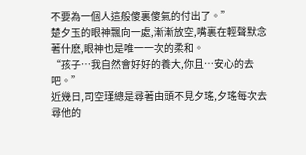不要為一個人這般傻裏傻氣的付出了。”
楚夕玉的眼神飄向一處,漸漸放空,嘴裏在輕聲默念著什麽,眼神也是唯一一次的柔和。
“孩子…我自然會好好的養大,你且…安心的去吧。”
近幾日,司空瑾總是尋著由頭不見夕瑤,夕瑤每次去尋他的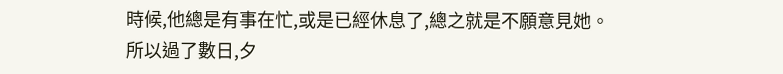時候,他總是有事在忙,或是已經休息了,總之就是不願意見她。
所以過了數日,夕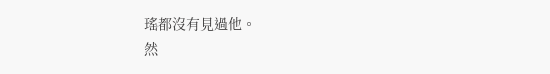瑤都沒有見過他。
然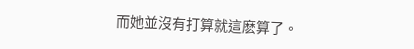而她並沒有打算就這麽算了。